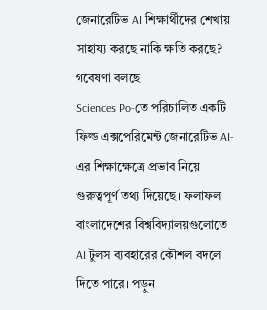জেনারেটিভ AI শিক্ষার্থীদের শেখায় সাহায্য করছে নাকি ক্ষতি করছে? গবেষণা বলছে
Sciences Po-তে পরিচালিত একটি ফিল্ড এক্সপেরিমেন্ট জেনারেটিভ AI-এর শিক্ষাক্ষেত্রে প্রভাব নিয়ে গুরুত্বপূর্ণ তথ্য দিয়েছে। ফলাফল বাংলাদেশের বিশ্ববিদ্যালয়গুলোতে AI টুলস ব্যবহারের কৌশল বদলে দিতে পারে। পড়ুন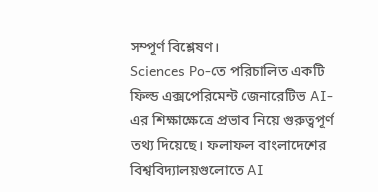সম্পূর্ণ বিশ্লেষণ।
Sciences Po-তে পরিচালিত একটি ফিল্ড এক্সপেরিমেন্ট জেনারেটিভ AI-এর শিক্ষাক্ষেত্রে প্রভাব নিয়ে গুরুত্বপূর্ণ তথ্য দিয়েছে। ফলাফল বাংলাদেশের বিশ্ববিদ্যালয়গুলোতে AI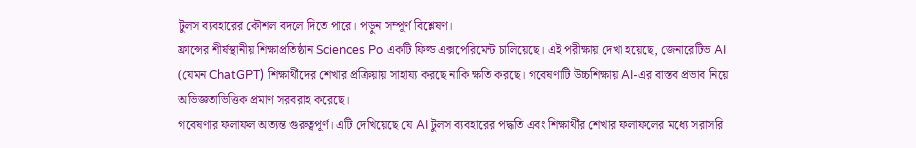টুলস ব্যবহারের কৌশল বদলে দিতে পারে। পড়ুন সম্পূর্ণ বিশ্লেষণ।
ফ্রান্সের শীর্ষস্থানীয় শিক্ষাপ্রতিষ্ঠান Sciences Po একটি ফিল্ড এক্সপেরিমেন্ট চালিয়েছে। এই পরীক্ষায় দেখা হয়েছে, জেনারেটিভ AI (যেমন ChatGPT) শিক্ষার্থীদের শেখার প্রক্রিয়ায় সাহায্য করছে নাকি ক্ষতি করছে। গবেষণাটি উচ্চশিক্ষায় AI-এর বাস্তব প্রভাব নিয়ে অভিজ্ঞতাভিত্তিক প্রমাণ সরবরাহ করেছে।
গবেষণার ফলাফল অত্যন্ত গুরুত্বপূর্ণ। এটি দেখিয়েছে যে AI টুলস ব্যবহারের পদ্ধতি এবং শিক্ষার্থীর শেখার ফলাফলের মধ্যে সরাসরি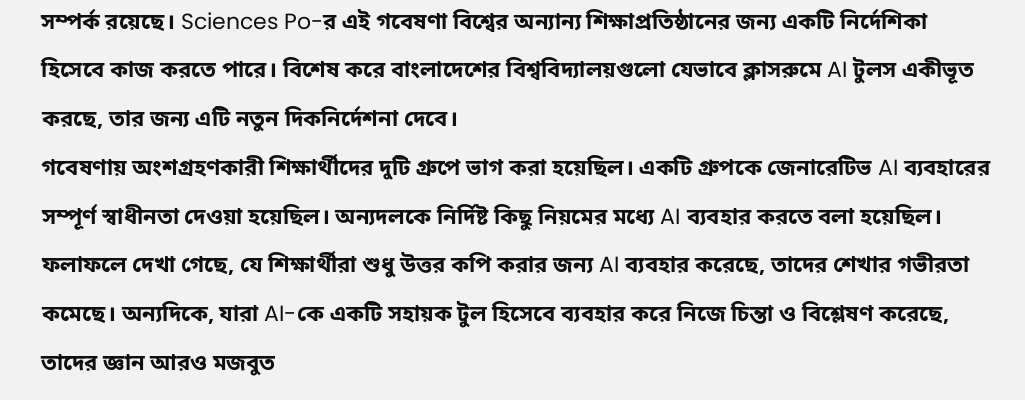সম্পর্ক রয়েছে। Sciences Po-র এই গবেষণা বিশ্বের অন্যান্য শিক্ষাপ্রতিষ্ঠানের জন্য একটি নির্দেশিকা হিসেবে কাজ করতে পারে। বিশেষ করে বাংলাদেশের বিশ্ববিদ্যালয়গুলো যেভাবে ক্লাসরুমে AI টুলস একীভূত করছে, তার জন্য এটি নতুন দিকনির্দেশনা দেবে।
গবেষণায় অংশগ্রহণকারী শিক্ষার্থীদের দুটি গ্রুপে ভাগ করা হয়েছিল। একটি গ্রুপকে জেনারেটিভ AI ব্যবহারের সম্পূর্ণ স্বাধীনতা দেওয়া হয়েছিল। অন্যদলকে নির্দিষ্ট কিছু নিয়মের মধ্যে AI ব্যবহার করতে বলা হয়েছিল। ফলাফলে দেখা গেছে, যে শিক্ষার্থীরা শুধু উত্তর কপি করার জন্য AI ব্যবহার করেছে, তাদের শেখার গভীরতা কমেছে। অন্যদিকে, যারা AI-কে একটি সহায়ক টুল হিসেবে ব্যবহার করে নিজে চিন্তা ও বিশ্লেষণ করেছে, তাদের জ্ঞান আরও মজবুত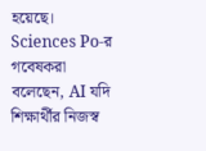হয়েছে।
Sciences Po-র গবেষকরা বলেছেন, AI যদি শিক্ষার্থীর নিজস্ব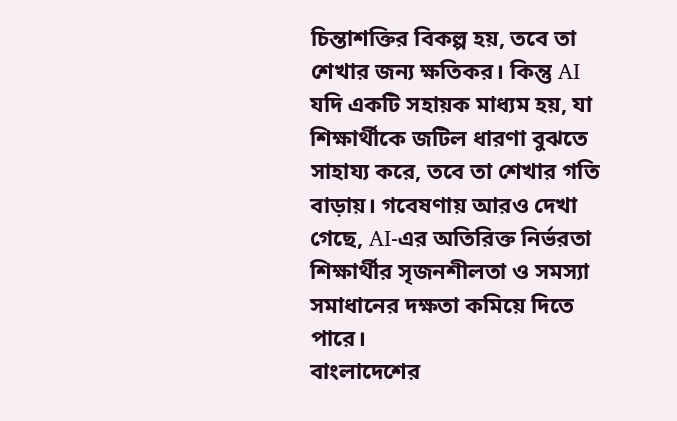চিন্তাশক্তির বিকল্প হয়, তবে তা শেখার জন্য ক্ষতিকর। কিন্তু AI যদি একটি সহায়ক মাধ্যম হয়, যা শিক্ষার্থীকে জটিল ধারণা বুঝতে সাহায্য করে, তবে তা শেখার গতি বাড়ায়। গবেষণায় আরও দেখা গেছে, AI-এর অতিরিক্ত নির্ভরতা শিক্ষার্থীর সৃজনশীলতা ও সমস্যা সমাধানের দক্ষতা কমিয়ে দিতে পারে।
বাংলাদেশের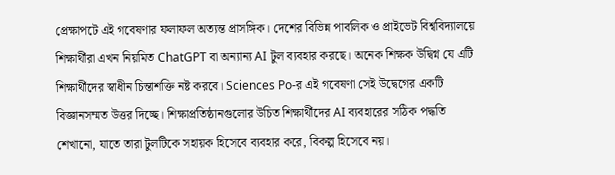প্রেক্ষাপটে এই গবেষণার ফলাফল অত্যন্ত প্রাসঙ্গিক। দেশের বিভিন্ন পাবলিক ও প্রাইভেট বিশ্ববিদ্যালয়ে শিক্ষার্থীরা এখন নিয়মিত ChatGPT বা অন্যান্য AI টুল ব্যবহার করছে। অনেক শিক্ষক উদ্বিগ্ন যে এটি শিক্ষার্থীদের স্বাধীন চিন্তাশক্তি নষ্ট করবে। Sciences Po-র এই গবেষণা সেই উদ্বেগের একটি বিজ্ঞানসম্মত উত্তর দিচ্ছে। শিক্ষাপ্রতিষ্ঠানগুলোর উচিত শিক্ষার্থীদের AI ব্যবহারের সঠিক পদ্ধতি শেখানো, যাতে তারা টুলটিকে সহায়ক হিসেবে ব্যবহার করে, বিকল্প হিসেবে নয়।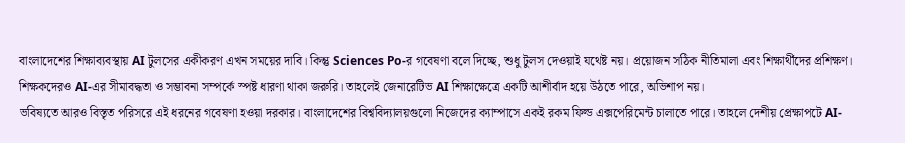বাংলাদেশের শিক্ষাব্যবস্থায় AI টুলসের একীকরণ এখন সময়ের দাবি। কিন্তু Sciences Po-র গবেষণা বলে দিচ্ছে, শুধু টুলস দেওয়াই যথেষ্ট নয়। প্রয়োজন সঠিক নীতিমালা এবং শিক্ষার্থীদের প্রশিক্ষণ। শিক্ষকদেরও AI-এর সীমাবদ্ধতা ও সম্ভাবনা সম্পর্কে স্পষ্ট ধারণা থাকা জরুরি। তাহলেই জেনারেটিভ AI শিক্ষাক্ষেত্রে একটি আশীর্বাদ হয়ে উঠতে পারে, অভিশাপ নয়।
ভবিষ্যতে আরও বিস্তৃত পরিসরে এই ধরনের গবেষণা হওয়া দরকার। বাংলাদেশের বিশ্ববিদ্যালয়গুলো নিজেদের ক্যাম্পাসে একই রকম ফিল্ড এক্সপেরিমেন্ট চালাতে পারে। তাহলে দেশীয় প্রেক্ষাপটে AI-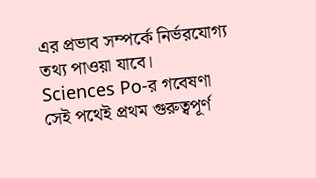এর প্রভাব সম্পর্কে নির্ভরযোগ্য তথ্য পাওয়া যাবে। Sciences Po-র গবেষণা সেই পথেই প্রথম গুরুত্বপূর্ণ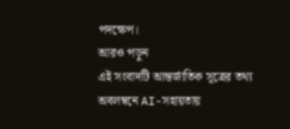পদক্ষেপ।
আরও পড়ুন
এই সংবাদটি আন্তর্জাতিক সূত্রের তথ্য অবলম্বনে AI-সহায়তায়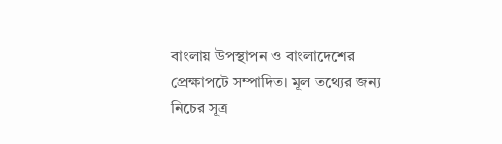বাংলায় উপস্থাপন ও বাংলাদেশের প্রেক্ষাপটে সম্পাদিত। মূল তথ্যের জন্য নিচের সূত্র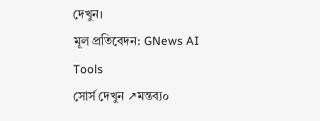দেখুন।
মূল প্রতিবেদন: GNews AI Tools
সোর্স দেখুন ↗মন্তব্য০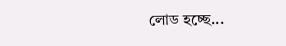লোড হচ্ছে...